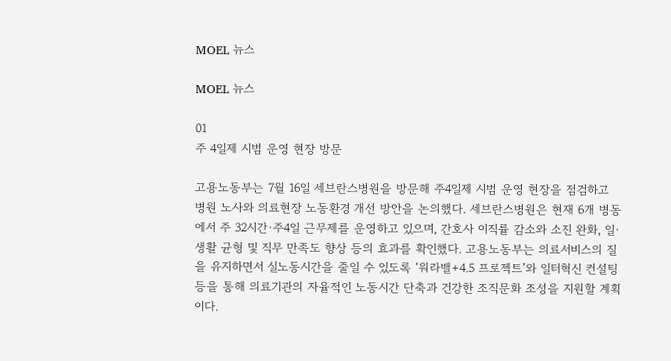MOEL 뉴스

MOEL 뉴스

01
주 4일제 시범 운영 현장 방문

고용노동부는 7월 16일 세브란스병원을 방문해 주4일제 시범 운영 현장을 점검하고 병원 노사와 의료현장 노동환경 개선 방안을 논의했다. 세브란스병원은 현재 6개 병동에서 주 32시간·주4일 근무제를 운영하고 있으며, 간호사 이직률 감소와 소진 완화, 일·생활 균형 및 직무 만족도 향상 등의 효과를 확인했다. 고용노동부는 의료서비스의 질을 유지하면서 실노동시간을 줄일 수 있도록 ‘워라밸+4.5 프로젝트’와 일터혁신 컨설팅 등을 통해 의료기관의 자율적인 노동시간 단축과 건강한 조직문화 조성을 지원할 계획이다.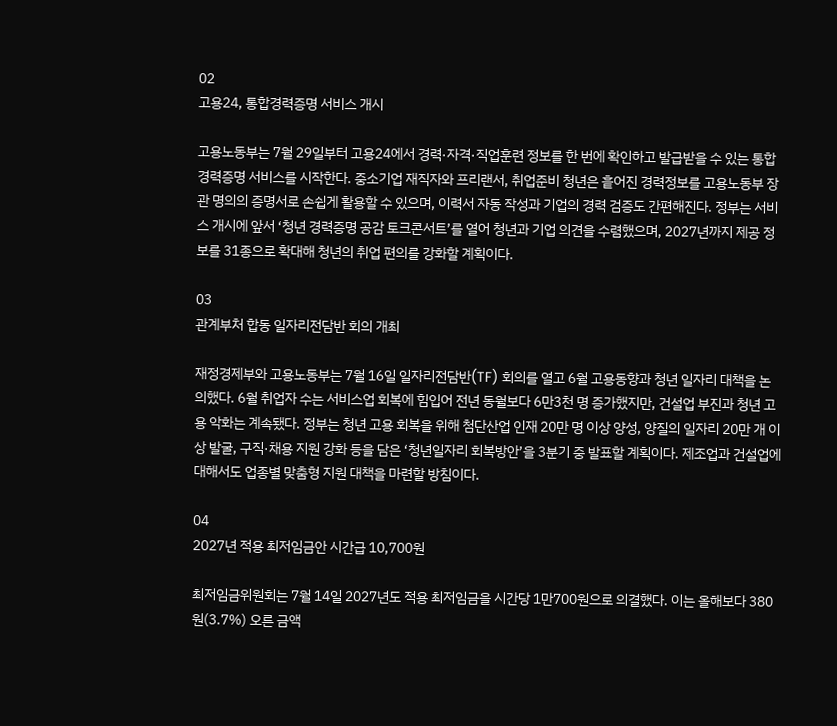02
고용24, 통합경력증명 서비스 개시

고용노동부는 7월 29일부터 고용24에서 경력·자격·직업훈련 정보를 한 번에 확인하고 발급받을 수 있는 통합경력증명 서비스를 시작한다. 중소기업 재직자와 프리랜서, 취업준비 청년은 흩어진 경력정보를 고용노동부 장관 명의의 증명서로 손쉽게 활용할 수 있으며, 이력서 자동 작성과 기업의 경력 검증도 간편해진다. 정부는 서비스 개시에 앞서 ‘청년 경력증명 공감 토크콘서트’를 열어 청년과 기업 의견을 수렴했으며, 2027년까지 제공 정보를 31종으로 확대해 청년의 취업 편의를 강화할 계획이다.

03
관계부처 합동 일자리전담반 회의 개최

재정경제부와 고용노동부는 7월 16일 일자리전담반(TF) 회의를 열고 6월 고용동향과 청년 일자리 대책을 논의했다. 6월 취업자 수는 서비스업 회복에 힘입어 전년 동월보다 6만3천 명 증가했지만, 건설업 부진과 청년 고용 악화는 계속됐다. 정부는 청년 고용 회복을 위해 첨단산업 인재 20만 명 이상 양성, 양질의 일자리 20만 개 이상 발굴, 구직·채용 지원 강화 등을 담은 ‘청년일자리 회복방안’을 3분기 중 발표할 계획이다. 제조업과 건설업에 대해서도 업종별 맞춤형 지원 대책을 마련할 방침이다.

04
2027년 적용 최저임금안 시간급 10,700원

최저임금위원회는 7월 14일 2027년도 적용 최저임금을 시간당 1만700원으로 의결했다. 이는 올해보다 380원(3.7%) 오른 금액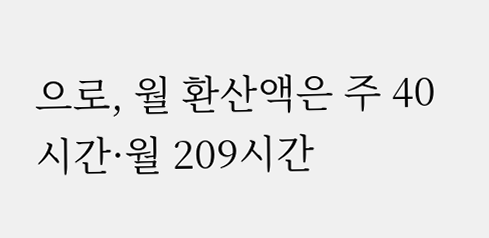으로, 월 환산액은 주 40시간·월 209시간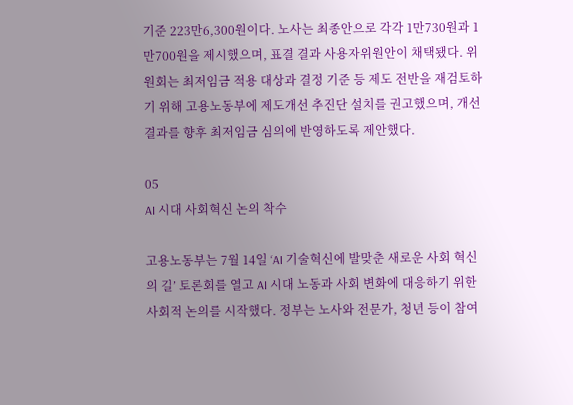기준 223만6,300원이다. 노사는 최종안으로 각각 1만730원과 1만700원을 제시했으며, 표결 결과 사용자위원안이 채택됐다. 위원회는 최저임금 적용 대상과 결정 기준 등 제도 전반을 재검토하기 위해 고용노동부에 제도개선 추진단 설치를 권고했으며, 개선 결과를 향후 최저임금 심의에 반영하도록 제안했다.

05
AI 시대 사회혁신 논의 착수

고용노동부는 7월 14일 ‘AI 기술혁신에 발맞춘 새로운 사회 혁신의 길’ 토론회를 열고 AI 시대 노동과 사회 변화에 대응하기 위한 사회적 논의를 시작했다. 정부는 노사와 전문가, 청년 등이 참여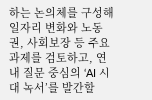하는 논의체를 구성해 일자리 변화와 노동권, 사회보장 등 주요 과제를 검토하고, 연내 질문 중심의 ‘AI 시대 녹서’를 발간할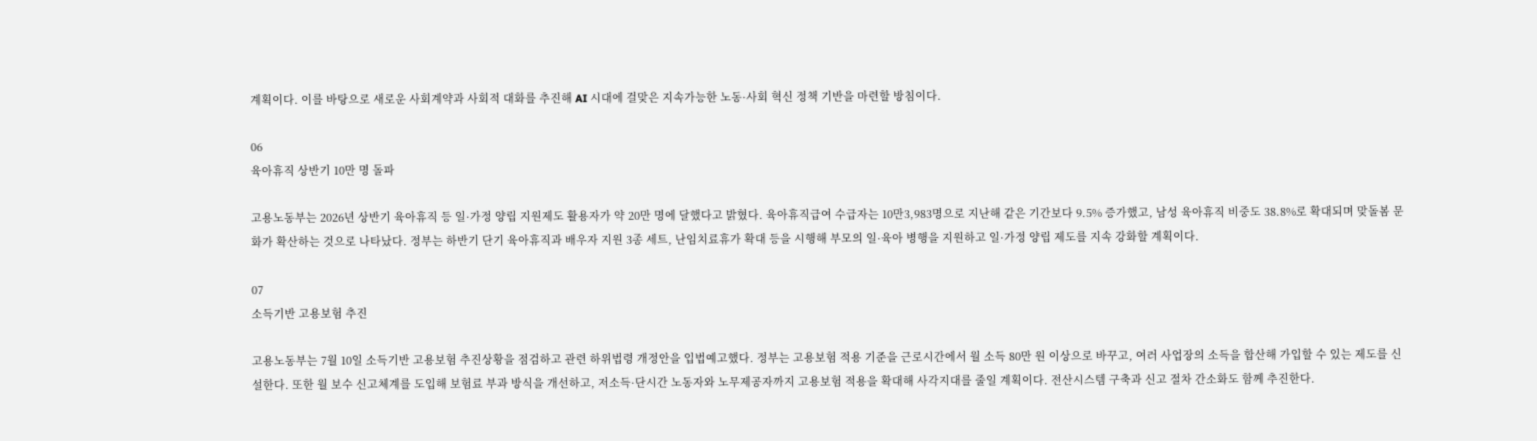계획이다. 이를 바탕으로 새로운 사회계약과 사회적 대화를 추진해 AI 시대에 걸맞은 지속가능한 노동·사회 혁신 정책 기반을 마련할 방침이다.

06
육아휴직 상반기 10만 명 돌파

고용노동부는 2026년 상반기 육아휴직 등 일·가정 양립 지원제도 활용자가 약 20만 명에 달했다고 밝혔다. 육아휴직급여 수급자는 10만3,983명으로 지난해 같은 기간보다 9.5% 증가했고, 남성 육아휴직 비중도 38.8%로 확대되며 맞돌봄 문화가 확산하는 것으로 나타났다. 정부는 하반기 단기 육아휴직과 배우자 지원 3종 세트, 난임치료휴가 확대 등을 시행해 부모의 일·육아 병행을 지원하고 일·가정 양립 제도를 지속 강화할 계획이다.

07
소득기반 고용보험 추진

고용노동부는 7월 10일 소득기반 고용보험 추진상황을 점검하고 관련 하위법령 개정안을 입법예고했다. 정부는 고용보험 적용 기준을 근로시간에서 월 소득 80만 원 이상으로 바꾸고, 여러 사업장의 소득을 합산해 가입할 수 있는 제도를 신설한다. 또한 월 보수 신고체계를 도입해 보험료 부과 방식을 개선하고, 저소득·단시간 노동자와 노무제공자까지 고용보험 적용을 확대해 사각지대를 줄일 계획이다. 전산시스템 구축과 신고 절차 간소화도 함께 추진한다.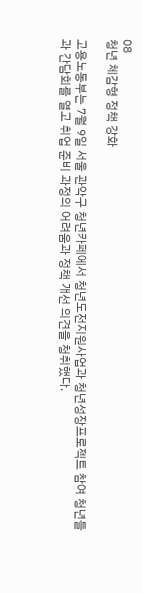08
청년 체감형 정책 강화

고용노동부는 7월 9일 서울 관악구 청년카페에서 청년도전지원사업과 청년성장프로젝트 참여 청년들과 간담회를 열고 취업 준비 과정의 어려움과 정책 개선 의견을 청취했다.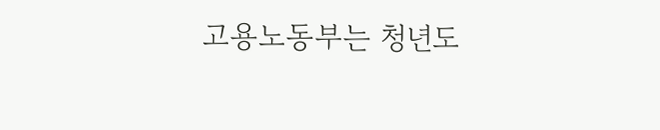고용노동부는 청년도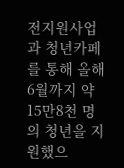전지원사업과 청년카페를 통해 올해 6월까지 약 15만8천 명의 청년을 지원했으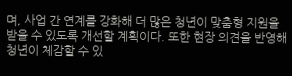며, 사업 간 연계를 강화해 더 많은 청년이 맞춤형 지원을 받을 수 있도록 개선할 계획이다. 또한 현장 의견을 반영해 청년이 체감할 수 있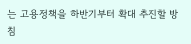는 고용정책을 하반기부터 확대 추진할 방침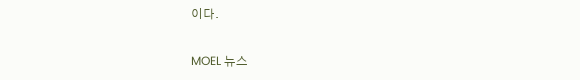이다.

MOEL 뉴스